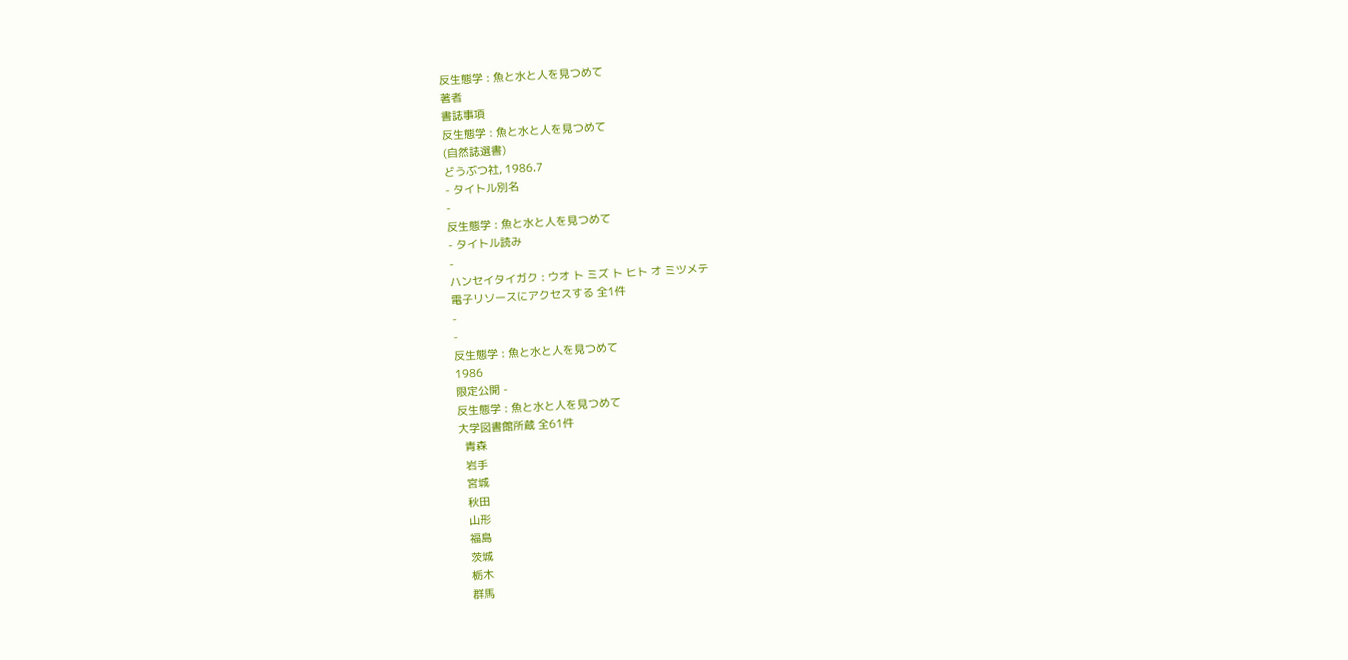反生態学 : 魚と水と人を見つめて
著者
書誌事項
反生態学 : 魚と水と人を見つめて
(自然誌選書)
どうぶつ社, 1986.7
- タイトル別名
-
反生態学 : 魚と水と人を見つめて
- タイトル読み
-
ハンセイタイガク : ウオ ト ミズ ト ヒト オ ミツメテ
電子リソースにアクセスする 全1件
-
-
反生態学 : 魚と水と人を見つめて
1986
限定公開 -
反生態学 : 魚と水と人を見つめて
大学図書館所蔵 全61件
  青森
  岩手
  宮城
  秋田
  山形
  福島
  茨城
  栃木
  群馬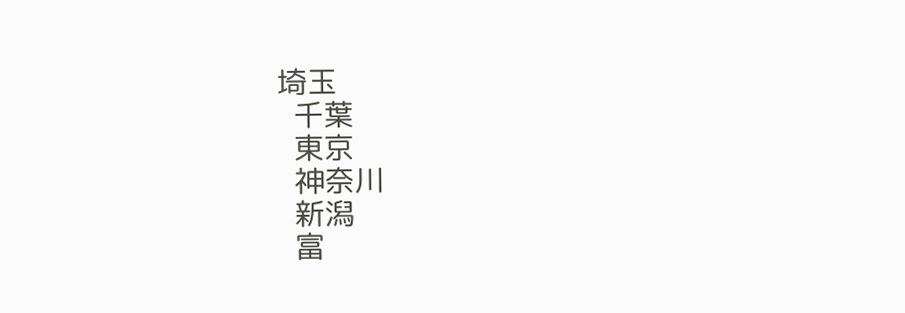埼玉
  千葉
  東京
  神奈川
  新潟
  富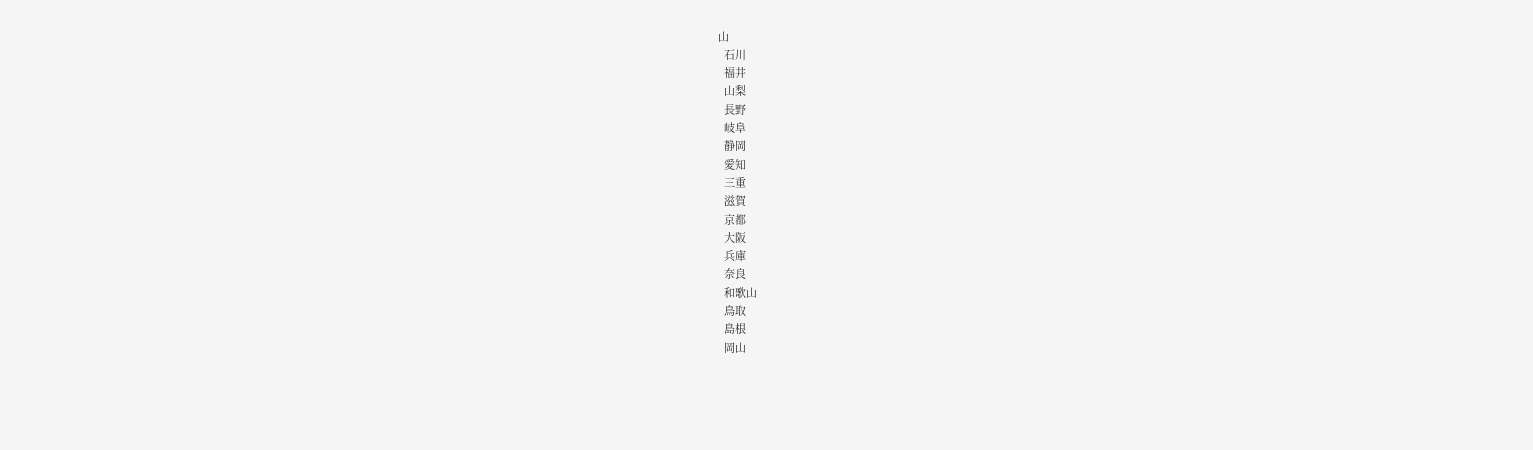山
  石川
  福井
  山梨
  長野
  岐阜
  静岡
  愛知
  三重
  滋賀
  京都
  大阪
  兵庫
  奈良
  和歌山
  鳥取
  島根
  岡山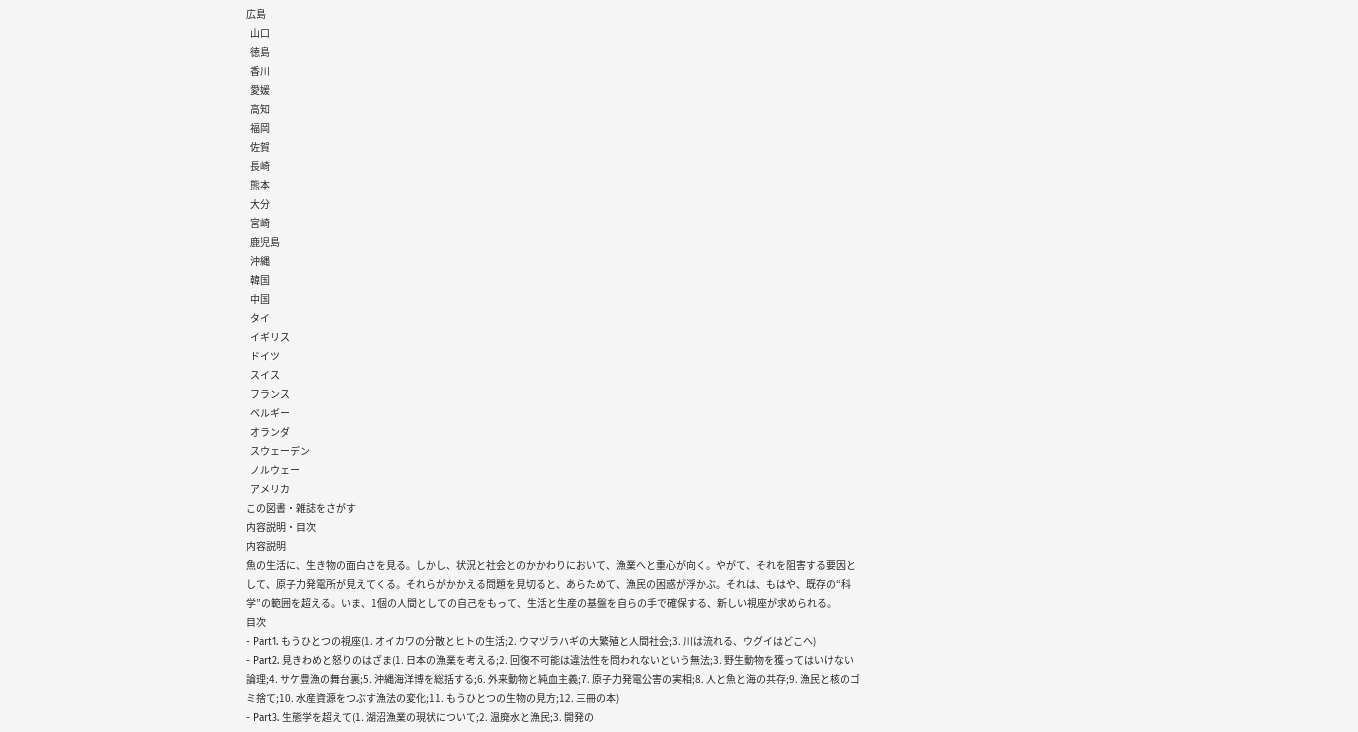広島
  山口
  徳島
  香川
  愛媛
  高知
  福岡
  佐賀
  長崎
  熊本
  大分
  宮崎
  鹿児島
  沖縄
  韓国
  中国
  タイ
  イギリス
  ドイツ
  スイス
  フランス
  ベルギー
  オランダ
  スウェーデン
  ノルウェー
  アメリカ
この図書・雑誌をさがす
内容説明・目次
内容説明
魚の生活に、生き物の面白さを見る。しかし、状況と社会とのかかわりにおいて、漁業へと重心が向く。やがて、それを阻害する要因として、原子力発電所が見えてくる。それらがかかえる問題を見切ると、あらためて、漁民の困惑が浮かぶ。それは、もはや、既存の“科学”の範囲を超える。いま、1個の人間としての自己をもって、生活と生産の基盤を自らの手で確保する、新しい視座が求められる。
目次
- Part1. もうひとつの視座(1. オイカワの分散とヒトの生活;2. ウマヅラハギの大繁殖と人間社会;3. 川は流れる、ウグイはどこへ)
- Part2. 見きわめと怒りのはざま(1. 日本の漁業を考える;2. 回復不可能は違法性を問われないという無法;3. 野生動物を獲ってはいけない論理;4. サケ豊漁の舞台裏;5. 沖縄海洋博を総括する;6. 外来動物と純血主義;7. 原子力発電公害の実相;8. 人と魚と海の共存;9. 漁民と核のゴミ捨て;10. 水産資源をつぶす漁法の変化;11. もうひとつの生物の見方;12. 三冊の本)
- Part3. 生態学を超えて(1. 湖沼漁業の現状について;2. 温廃水と漁民;3. 開発の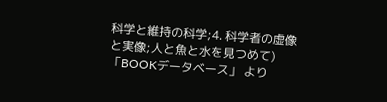科学と維持の科学;4. 科学者の虚像と実像;人と魚と水を見つめて)
「BOOKデータベース」 より